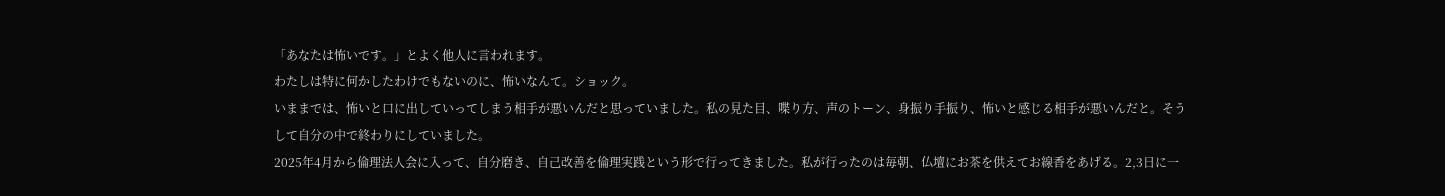「あなたは怖いです。」とよく他人に言われます。
わたしは特に何かしたわけでもないのに、怖いなんて。ショック。
いままでは、怖いと口に出していってしまう相手が悪いんだと思っていました。私の見た目、喋り方、声のトーン、身振り手振り、怖いと感じる相手が悪いんだと。そうして自分の中で終わりにしていました。
2025年4月から倫理法人会に入って、自分磨き、自己改善を倫理実践という形で行ってきました。私が行ったのは毎朝、仏壇にお茶を供えてお線香をあげる。2,3日に一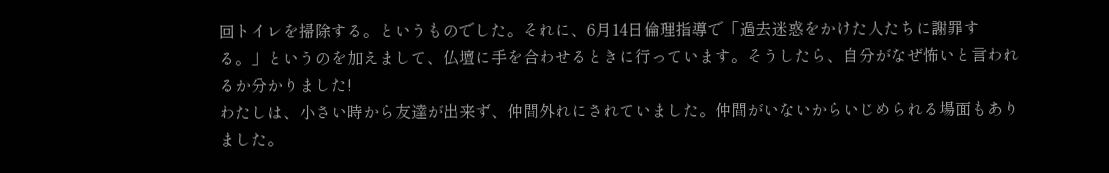回トイレを掃除する。というものでした。それに、6月14日倫理指導で「過去迷惑をかけた人たちに謝罪する。」というのを加えまして、仏壇に手を合わせるときに行っています。そうしたら、自分がなぜ怖いと言われるか分かりました!
わたしは、小さい時から友達が出来ず、仲間外れにされていました。仲間がいないからいじめられる場面もありました。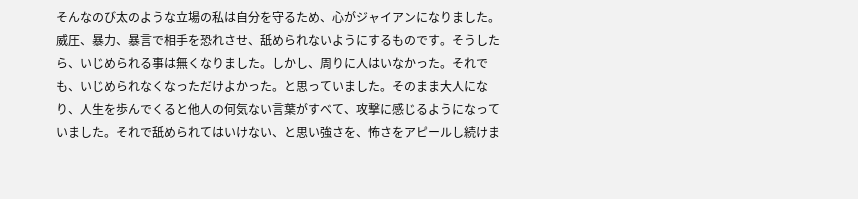そんなのび太のような立場の私は自分を守るため、心がジャイアンになりました。威圧、暴力、暴言で相手を恐れさせ、舐められないようにするものです。そうしたら、いじめられる事は無くなりました。しかし、周りに人はいなかった。それでも、いじめられなくなっただけよかった。と思っていました。そのまま大人になり、人生を歩んでくると他人の何気ない言葉がすべて、攻撃に感じるようになっていました。それで舐められてはいけない、と思い強さを、怖さをアピールし続けま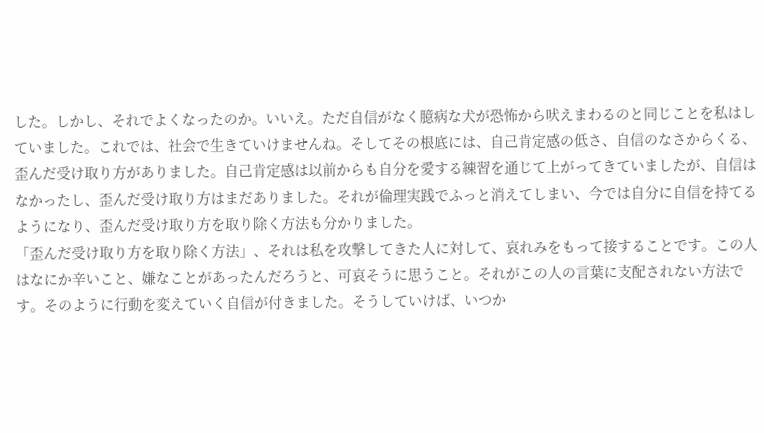した。しかし、それでよくなったのか。いいえ。ただ自信がなく臆病な犬が恐怖から吠えまわるのと同じことを私はしていました。これでは、社会で生きていけませんね。そしてその根底には、自己肯定感の低さ、自信のなさからくる、歪んだ受け取り方がありました。自己肯定感は以前からも自分を愛する練習を通じて上がってきていましたが、自信はなかったし、歪んだ受け取り方はまだありました。それが倫理実践でふっと消えてしまい、今では自分に自信を持てるようになり、歪んだ受け取り方を取り除く方法も分かりました。
「歪んだ受け取り方を取り除く方法」、それは私を攻撃してきた人に対して、哀れみをもって接することです。この人はなにか辛いこと、嫌なことがあったんだろうと、可哀そうに思うこと。それがこの人の言葉に支配されない方法です。そのように行動を変えていく自信が付きました。そうしていけば、いつか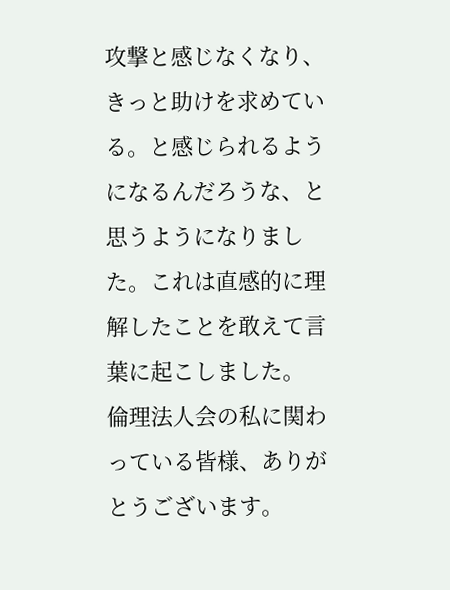攻撃と感じなくなり、きっと助けを求めている。と感じられるようになるんだろうな、と思うようになりました。これは直感的に理解したことを敢えて言葉に起こしました。
倫理法人会の私に関わっている皆様、ありがとうございます。